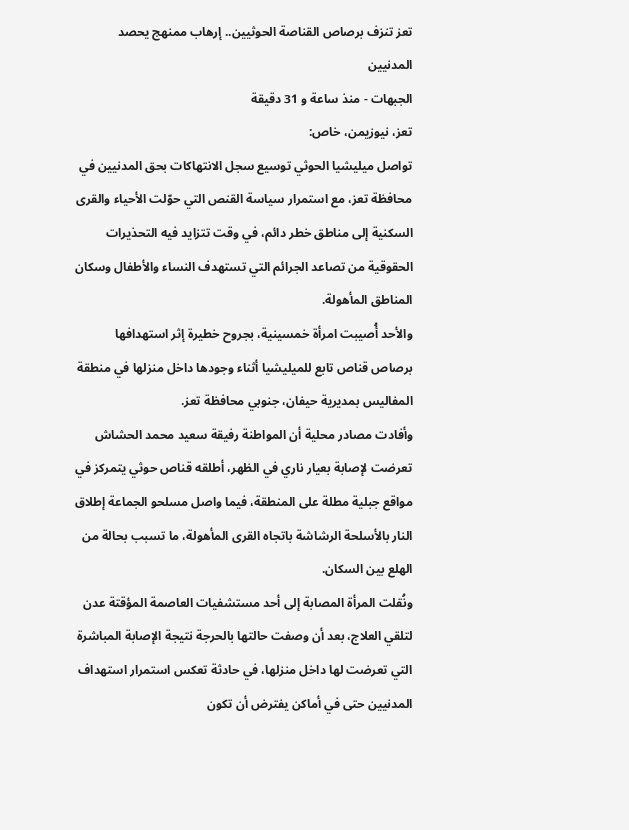تعز تنزف برصاص القناصة الحوثيين.. إرهاب ممنهج يحصد المدنيين
الجبهات - منذ ساعة و 31 دقيقة
تعز، نيوزيمن، خاص:
تواصل ميليشيا الحوثي توسيع سجل الانتهاكات بحق المدنيين في محافظة تعز، مع استمرار سياسة القنص التي حوّلت الأحياء والقرى السكنية إلى مناطق خطر دائم، في وقت تتزايد فيه التحذيرات الحقوقية من تصاعد الجرائم التي تستهدف النساء والأطفال وسكان المناطق المأهولة.
والأحد أُصيبت امرأة خمسينية، بجروح خطيرة إثر استهدافها برصاص قناص تابع للميليشيا أثناء وجودها داخل منزلها في منطقة المفاليس بمديرية حيفان، جنوبي محافظة تعز.
وأفادت مصادر محلية أن المواطنة رفيقة سعيد محمد الحشاش تعرضت لإصابة بعيار ناري في الظهر، أطلقه قناص حوثي يتمركز في مواقع جبلية مطلة على المنطقة، فيما واصل مسلحو الجماعة إطلاق النار بالأسلحة الرشاشة باتجاه القرى المأهولة، ما تسبب بحالة من الهلع بين السكان.
ونُقلت المرأة المصابة إلى أحد مستشفيات العاصمة المؤقتة عدن لتلقي العلاج، بعد أن وصفت حالتها بالحرجة نتيجة الإصابة المباشرة التي تعرضت لها داخل منزلها، في حادثة تعكس استمرار استهداف المدنيين حتى في أماكن يفترض أن تكون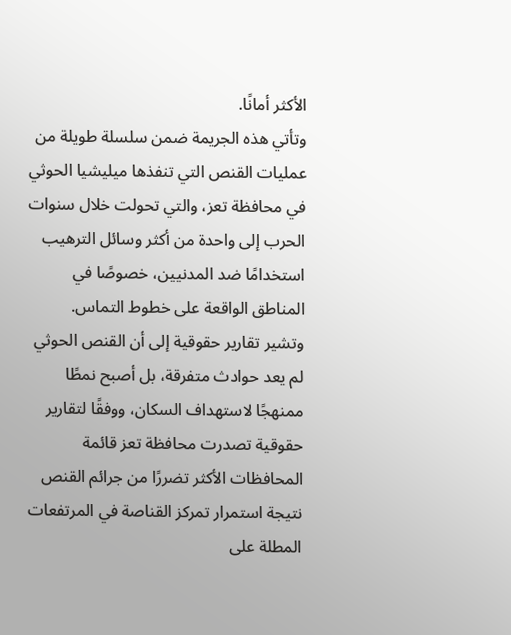الأكثر أمانًا.
وتأتي هذه الجريمة ضمن سلسلة طويلة من عمليات القنص التي تنفذها ميليشيا الحوثي في محافظة تعز، والتي تحولت خلال سنوات الحرب إلى واحدة من أكثر وسائل الترهيب استخدامًا ضد المدنيين، خصوصًا في المناطق الواقعة على خطوط التماس.
وتشير تقارير حقوقية إلى أن القنص الحوثي لم يعد حوادث متفرقة، بل أصبح نمطًا ممنهجًا لاستهداف السكان، ووفقًا لتقارير حقوقية تصدرت محافظة تعز قائمة المحافظات الأكثر تضررًا من جرائم القنص نتيجة استمرار تمركز القناصة في المرتفعات المطلة على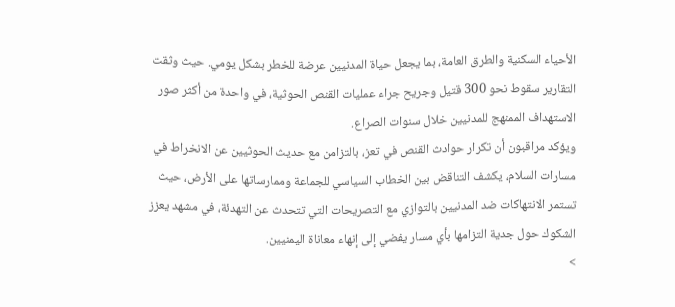الأحياء السكنية والطرق العامة، بما يجعل حياة المدنيين عرضة للخطر بشكل يومي. حيث وثقت التقارير سقوط نحو 300 قتيل وجريح جراء عمليات القنص الحوثية، في واحدة من أكثر صور الاستهداف الممنهج للمدنيين خلال سنوات الصراع.
ويؤكد مراقبون أن تكرار حوادث القنص في تعز، بالتزامن مع حديث الحوثيين عن الانخراط في مسارات السلام، يكشف التناقض بين الخطاب السياسي للجماعة وممارساتها على الأرض، حيث تستمر الانتهاكات ضد المدنيين بالتوازي مع التصريحات التي تتحدث عن التهدئة، في مشهد يعزز الشكوك حول جدية التزامها بأي مسار يفضي إلى إنهاء معاناة اليمنيين.
>